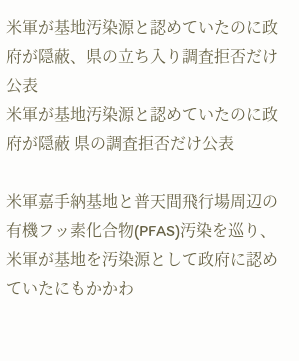米軍が基地汚染源と認めていたのに政府が隠蔽、県の立ち入り調査拒否だけ公表
米軍が基地汚染源と認めていたのに政府が隠蔽 県の調査拒否だけ公表

米軍嘉手納基地と普天間飛行場周辺の有機フッ素化合物(PFAS)汚染を巡り、米軍が基地を汚染源として政府に認めていたにもかかわ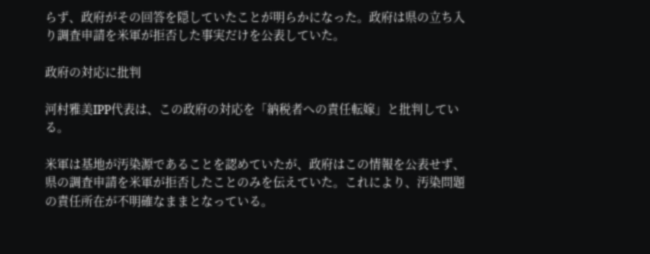らず、政府がその回答を隠していたことが明らかになった。政府は県の立ち入り調査申請を米軍が拒否した事実だけを公表していた。

政府の対応に批判

河村雅美IPP代表は、この政府の対応を「納税者への責任転嫁」と批判している。

米軍は基地が汚染源であることを認めていたが、政府はこの情報を公表せず、県の調査申請を米軍が拒否したことのみを伝えていた。これにより、汚染問題の責任所在が不明確なままとなっている。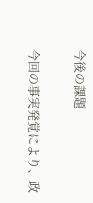今後の課題

今回の事実発覚により、政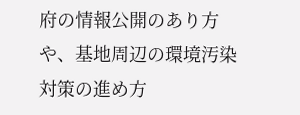府の情報公開のあり方や、基地周辺の環境汚染対策の進め方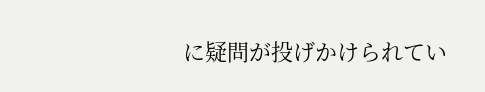に疑問が投げかけられてい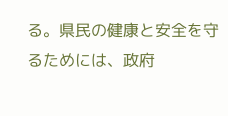る。県民の健康と安全を守るためには、政府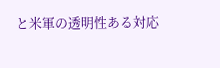と米軍の透明性ある対応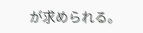が求められる。